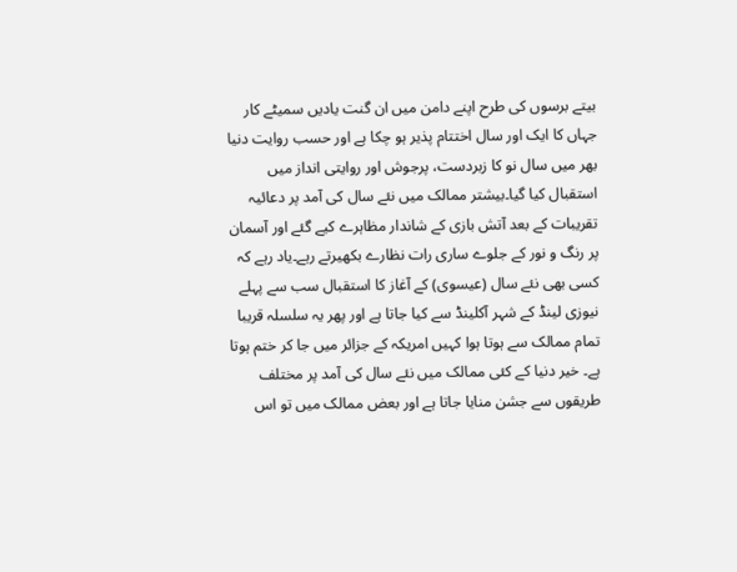بیتے برسوں کی طرح اپنے دامن میں ان گنت یادیں سمیٹے کار جہاں کا ایک اور سال اختتام پذیر ہو چکا ہے اور حسب روایت دنیا بھر میں سال نو کا زبردست، پرجوش اور روایتی انداز میں استقبال کیا گیا۔بیشتر ممالک میں نئے سال کی آمد پر دعائیہ تقریبات کے بعد آتش بازی کے شاندار مظاہرے کیے گئے اور آسمان پر رنگ و نور کے جلوے ساری رات نظارے بکھیرتے رہے۔یاد رہے کہ کسی بھی نئے سال (عیسوی) کے آغاز کا استقبال سب سے پہلے نیوزی لینڈ کے شہر آکلینڈ سے کیا جاتا ہے اور پھر یہ سلسلہ قریبا تمام ممالک سے ہوتا ہوا کہیں امریکہ کے جزائر میں جا کر ختم ہوتا ہے۔ خیر دنیا کے کئی ممالک میں نئے سال کی آمد پر مختلف طریقوں سے جشن منایا جاتا ہے اور بعض ممالک میں تو اس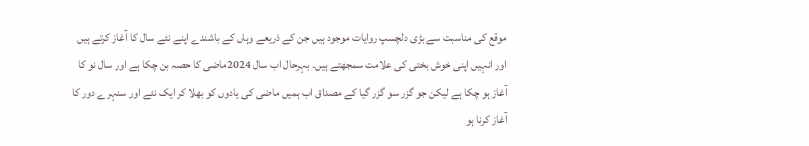موقع کی مناسبت سے بڑی دلچسپ روایات موجود ہیں جن کے ذریعے وہاں کے باشندے اپنے نئے سال کا آغاز کرتے ہیں اور انہیں اپنی خوش بختی کی علامت سمجھتے ہیں۔ بہرحال اب سال 2024ماضی کا حصہ بن چکا ہے اور سال نو کا آغاز ہو چکا ہے لیکن جو گزر سو گزر گیا کے مصداق اب ہمیں ماضی کی یادوں کو بھلا کر ایک نئے اور سنہرے دور کا آغاز کرنا ہو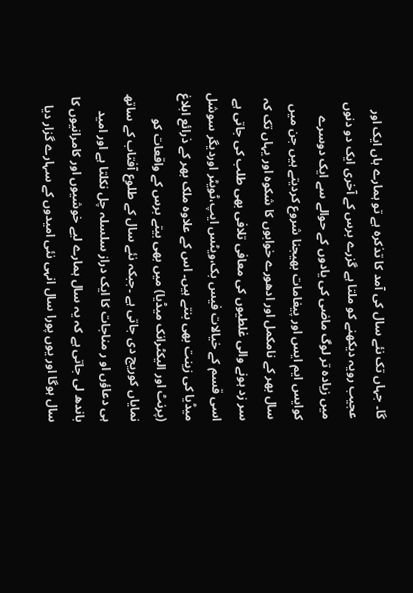گا۔ جہاں تک نئے سال کی آمد کا تذکرہ ہے تو ہمارے ہاں ایک اور عجیب رویہ دیکھنے کو ملتا ہے گزرے برس کے آخری ایک دو دنوں میں زیادہ تر لوگ ماضی کی یادوں کے حوالے سے ایک دوسرے کوایس ایم ایس اور پیغامات بھیجنا شروع کردیتے ہیں جن میں سال بھر کے نامکمل اور ادھورے خوابوں کا شکوہ اور یہاں تک کہ سر زد ہونے والی غلطیوں کی معافی تلافی بھی طلب کی جاتی ہے اسی قسم کے خیالات فیس بک،ویٹس ایپ،ٹویٹر اوردیگر سوشل میڈیا کی زینت بھی بنتے ہیں۔ اس کے علاوہ ملک بھر کے ذرائع ابلاغ (پرنٹ اور الیکٹرانک میڈیا) میں بھی بیتے برس کے واقعات کو نمایاں کوریج دی جاتی ہے ۔جبکہ نئے سال کے طلوع آفتاب کے ساتھ ہی دعاؤں او ر مناجات کا ایک دراز سلسلہ چل نکلتا ہے اور امید باندھ لی جاتی ہے کہ یہ سال ہمارے لیے خوشیوں اور کامرانیوں کا سال ہوگا اور یوں پورا سال انہی نئی امیدوں کے سہارے گزار دیا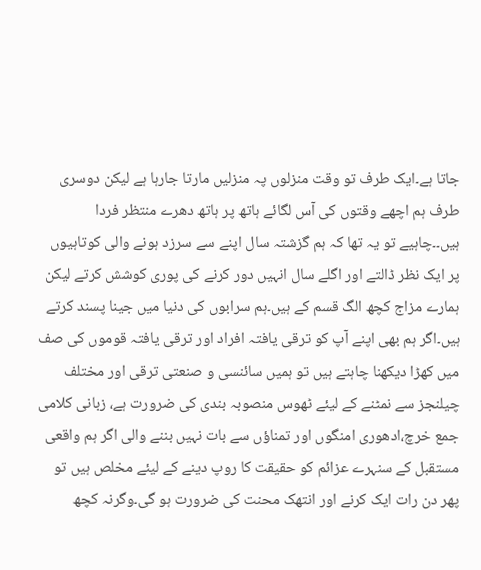جاتا ہے۔ایک طرف تو وقت منزلوں پہ منزلیں مارتا جارہا ہے لیکن دوسری طرف ہم اچھے وقتوں کی آس لگائے ہاتھ پر ہاتھ دھرے منتظر فردا ہیں۔۔چاہیے تو یہ تھا کہ ہم گزشتہ سال اپنے سے سرزد ہونے والی کوتاہیوں پر ایک نظر ڈالتے اور اگلے سال انہیں دور کرنے کی پوری کوشش کرتے لیکن ہمارے مزاج کچھ الگ قسم کے ہیں۔ہم سرابوں کی دنیا میں جینا پسند کرتے ہیں۔اگر ہم بھی اپنے آپ کو ترقی یافتہ افراد اور ترقی یافتہ قوموں کی صف میں کھڑا دیکھنا چاہتے ہیں تو ہمیں سائنسی و صنعتی ترقی اور مختلف چیلنجز سے نمٹنے کے لیئے ٹھوس منصوبہ بندی کی ضرورت ہے، زبانی کلامی جمع خرچ،ادھوری امنگوں اور تمناؤں سے بات نہیں بننے والی اگر ہم واقعی مستقبل کے سنہرے عزائم کو حقیقت کا روپ دینے کے لیئے مخلص ہیں تو پھر دن رات ایک کرنے اور انتھک محنت کی ضرورت ہو گی۔وگرنہ کچھ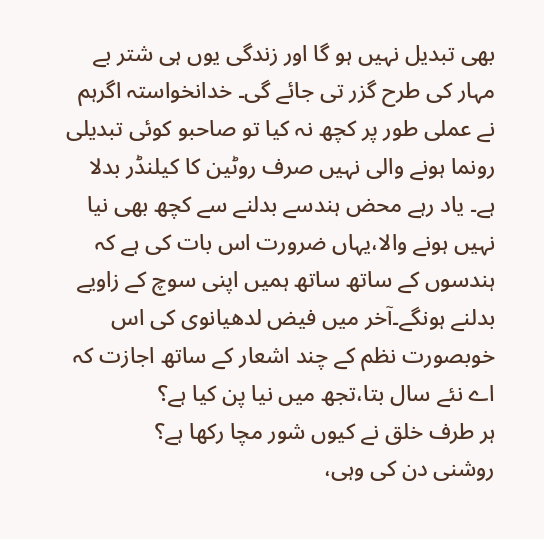بھی تبدیل نہیں ہو گا اور زندگی یوں ہی شتر بے مہار کی طرح گزر تی جائے گی۔ خدانخواستہ اگرہم نے عملی طور پر کچھ نہ کیا تو صاحبو کوئی تبدیلی رونما ہونے والی نہیں صرف روٹین کا کیلنڈر بدلا ہے۔ یاد رہے محض ہندسے بدلنے سے کچھ بھی نیا نہیں ہونے والا،یہاں ضرورت اس بات کی ہے کہ ہندسوں کے ساتھ ساتھ ہمیں اپنی سوچ کے زاویے بدلنے ہونگے۔آخر میں فیض لدھیانوی کی اس خوبصورت نظم کے چند اشعار کے ساتھ اجازت کہ
اے نئے سال بتا،تجھ میں نیا پن کیا ہے؟
ہر طرف خلق نے کیوں شور مچا رکھا ہے؟
روشنی دن کی وہی،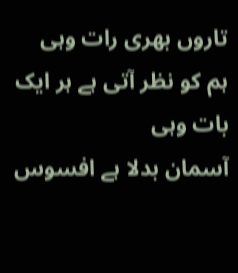تاروں بھری رات وہی
ہم کو نظر آتی ہے ہر ایک بات وہی
آسمان بدلا ہے افسوس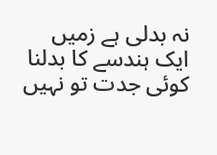نہ بدلی ہے زمیں
ایک ہندسے کا بدلنا کوئی جدت تو نہیں